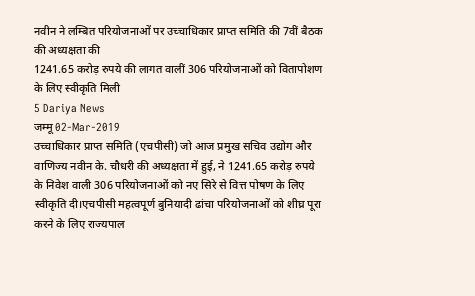नवीन ने लम्बित परियोजनाओं पर उच्चाधिकार प्राप्त समिति की 7वीं बैठक की अध्यक्षता की
1241.65 करोड़ रुपये की लागत वालीं 306 परियोजनाओं को वितापोशण के लिए स्वीकृति मिली
5 Dariya News
जम्मू 02-Mar-2019
उच्चाधिकार प्राप्त समिति (एचपीसी) जो आज प्रमुख सचिव उद्योग और वाणिज्य नवीन के. चौधरी की अध्यक्षता में हुई, ने 1241.65 करोड़ रुपये के निवेश वाली 306 परियोजनाओं को नए सिरे से वित्त पोषण के लिए स्वीकृति दी।एचपीसी महत्वपूर्ण बुनियादी ढांचा परियोजनाओं को शीघ्र पूरा करने के लिए राज्यपाल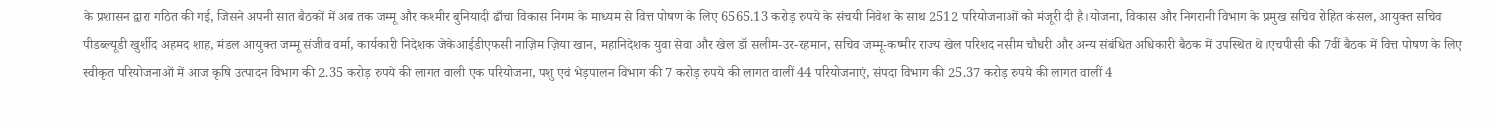के प्रशासन द्वारा गठित की गई, जिसने अपनी सात बैठकों में अब तक जम्मू और कश्मीर बुनियादी ढाँचा विकास निगम के माध्यम से वित्त पोषण के लिए 6565.13 करोड़ रुपये के संचयी निवेश के साथ 2512 परियोजनाओं को मंजूरी दी है।योजना, विकास और निगरानी विभाग के प्रमुख सचिव रोहित कंसल, आयुक्त सचिव पीडब्ल्यूडी खुर्शीद अहमद शाह, मंडल आयुक्त जम्मू संजीव वर्मा, कार्यकारी निदेशक जेकेआईडीएफसी नाज़िम ज़िया खान, महानिदेशक युवा सेवा और खेल डॉ सलीम-उर-रहमान, सचिव जम्मू-कष्मीर राज्य खेल परिशद नसीम चौधरी और अन्य संबंधित अधिकारी बैठक में उपस्थित थे।एचपीसी की 7वीं बैठक में वित्त पोषण के लिए स्वीकृत परियोजनाओं में आज कृषि उत्पादन विभाग की 2.35 करोड़ रुपये की लागत वाली एक परियोजना, पशु एवं भेड़पालन विभाग की 7 करोड़ रुपये की लागत वालीं 44 परियोजनाएं, संपदा विभाग की 25.37 करोड़ रुपये की लागत वालीं 4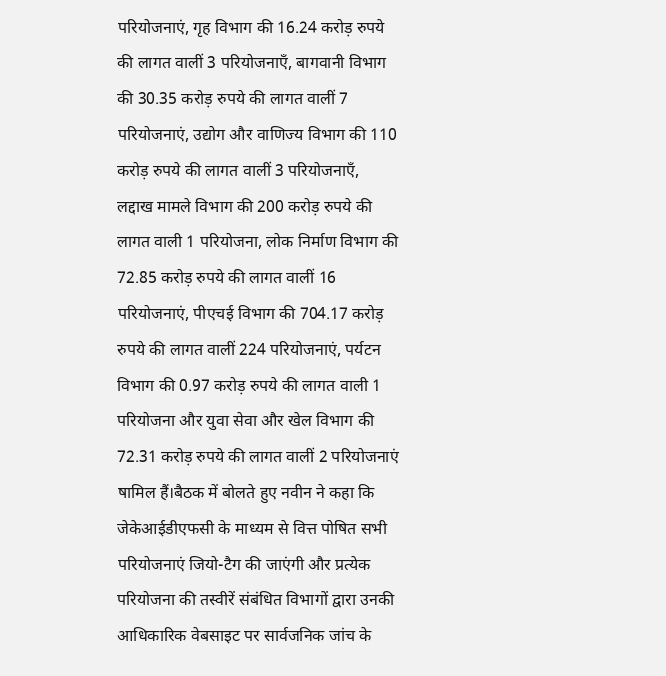परियोजनाएं, गृह विभाग की 16.24 करोड़ रुपये की लागत वालीं 3 परियोजनाएँ, बागवानी विभाग की 30.35 करोड़ रुपये की लागत वालीं 7 परियोजनाएं, उद्योग और वाणिज्य विभाग की 110 करोड़ रुपये की लागत वालीं 3 परियोजनाएँ, लद्दाख मामले विभाग की 200 करोड़ रुपये की लागत वाली 1 परियोजना, लोक निर्माण विभाग की 72.85 करोड़ रुपये की लागत वालीं 16 परियोजनाएं, पीएचई विभाग की 704.17 करोड़ रुपये की लागत वालीं 224 परियोजनाएं, पर्यटन विभाग की 0.97 करोड़ रुपये की लागत वाली 1 परियोजना और युवा सेवा और खेल विभाग की 72.31 करोड़ रुपये की लागत वालीं 2 परियोजनाएं षामिल हैं।बैठक में बोलते हुए नवीन ने कहा कि जेकेआईडीएफसी के माध्यम से वित्त पोषित सभी परियोजनाएं जियो-टैग की जाएंगी और प्रत्येक परियोजना की तस्वीरें संबंधित विभागों द्वारा उनकी आधिकारिक वेबसाइट पर सार्वजनिक जांच के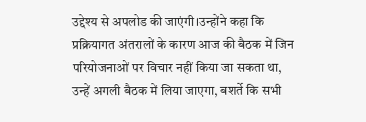उद्देश्य से अपलोड की जाएंगी।उन्होंने कहा कि प्रक्रियागत अंतरालों के कारण आज की बैठक में जिन परियोजनाओं पर विचार नहीं किया जा सकता था, उन्हें अगली बैठक में लिया जाएगा, बशर्ते कि सभी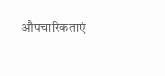औपचारिकताएं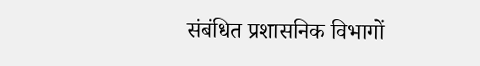संबंधित प्रशासनिक विभागों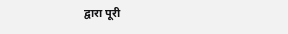द्वारा पूरी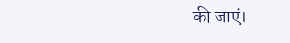की जाएं।